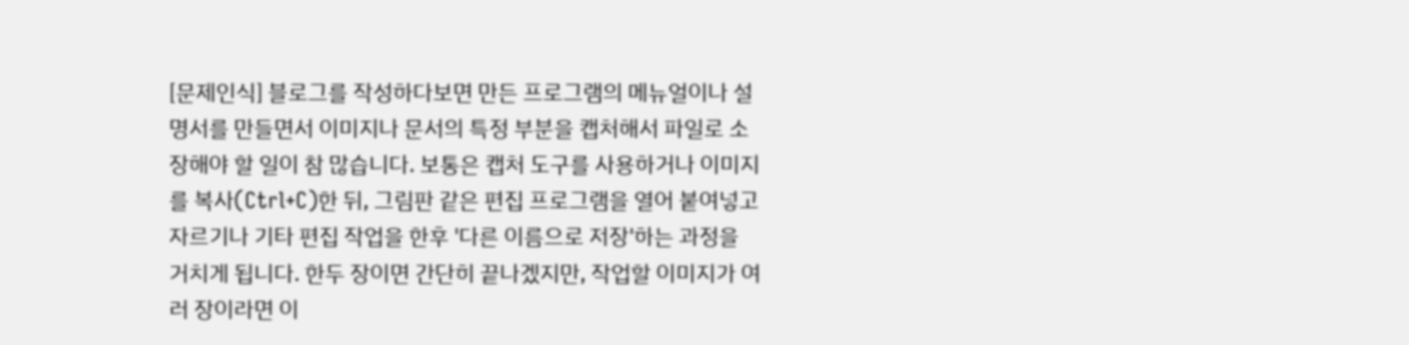[문제인식] 블로그를 작성하다보면 만든 프로그램의 메뉴얼이나 설명서를 만들면서 이미지나 문서의 특정 부분을 캡처해서 파일로 소장해야 할 일이 참 많습니다. 보통은 캡처 도구를 사용하거나 이미지를 복사(Ctrl+C)한 뒤, 그림판 같은 편집 프로그램을 열어 붙여넣고 자르기나 기타 편집 작업을 한후 '다른 이름으로 저장'하는 과정을 거치게 됩니다. 한두 장이면 간단히 끝나겠지만, 작업할 이미지가 여러 장이라면 이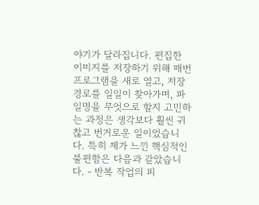야기가 달라집니다. 편집한 이미지를 저장하기 위해 매번 프로그램을 새로 열고, 저장 경로를 일일이 찾아가며, 파일명을 무엇으로 할지 고민하는 과정은 생각보다 훨씬 귀찮고 번거로운 일이었습니다. 특히 제가 느낀 핵심적인 불편함은 다음과 같았습니다. - 반복 작업의 피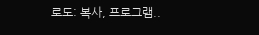로도: 복사, 프로그램..